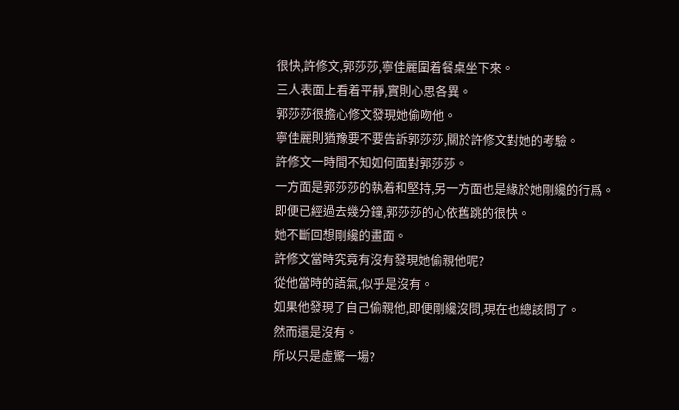很快,許修文,郭莎莎,寧佳麗圍着餐桌坐下來。
三人表面上看着平靜,實則心思各異。
郭莎莎很擔心修文發現她偷吻他。
寧佳麗則猶豫要不要告訴郭莎莎,關於許修文對她的考驗。
許修文一時間不知如何面對郭莎莎。
一方面是郭莎莎的執着和堅持,另一方面也是緣於她剛纔的行爲。
即便已經過去幾分鐘,郭莎莎的心依舊跳的很快。
她不斷回想剛纔的畫面。
許修文當時究竟有沒有發現她偷親他呢?
從他當時的語氣,似乎是沒有。
如果他發現了自己偷親他,即便剛纔沒問,現在也總該問了。
然而還是沒有。
所以只是虛驚一場?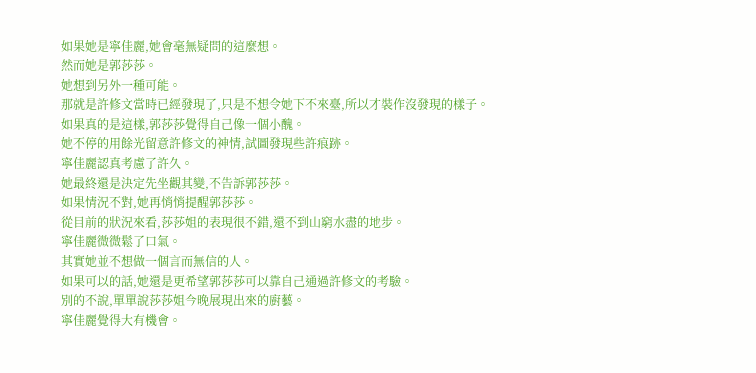如果她是寧佳麗,她會毫無疑問的這麼想。
然而她是郭莎莎。
她想到另外一種可能。
那就是許修文當時已經發現了,只是不想令她下不來臺,所以才裝作沒發現的樣子。
如果真的是這樣,郭莎莎覺得自己像一個小醜。
她不停的用餘光留意許修文的神情,試圖發現些許痕跡。
寧佳麗認真考慮了許久。
她最終還是決定先坐觀其變,不告訴郭莎莎。
如果情況不對,她再悄悄提醒郭莎莎。
從目前的狀況來看,莎莎姐的表現很不錯,還不到山窮水盡的地步。
寧佳麗微微鬆了口氣。
其實她並不想做一個言而無信的人。
如果可以的話,她還是更希望郭莎莎可以靠自己通過許修文的考驗。
別的不說,單單說莎莎姐今晚展現出來的廚藝。
寧佳麗覺得大有機會。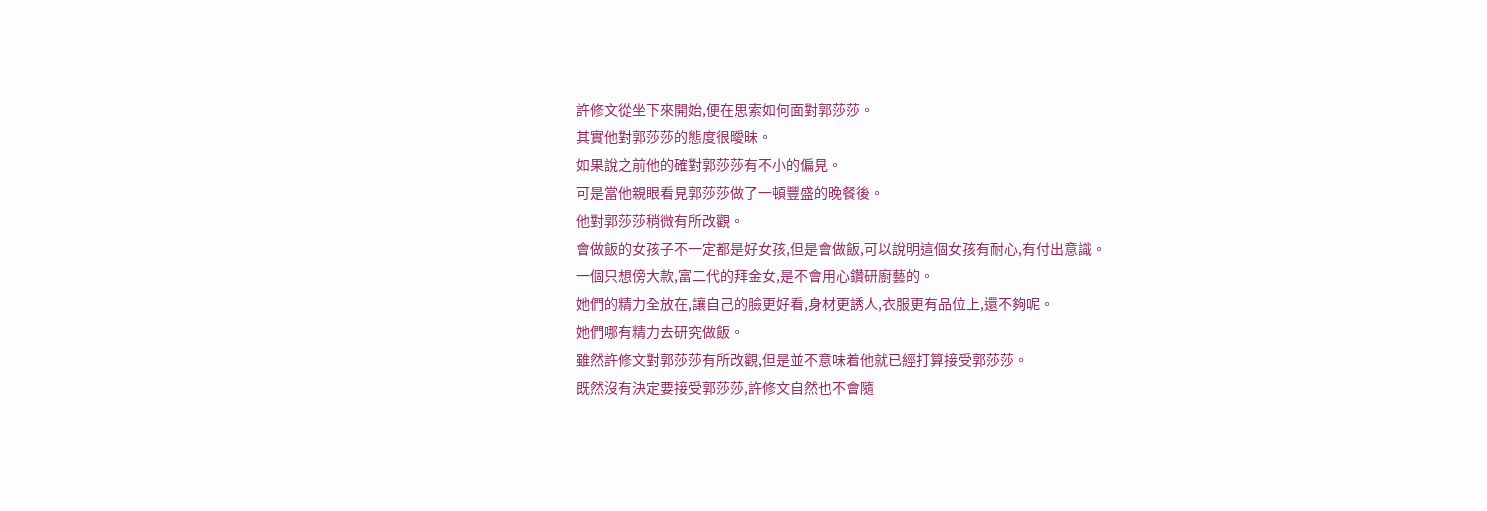許修文從坐下來開始,便在思索如何面對郭莎莎。
其實他對郭莎莎的態度很曖昧。
如果說之前他的確對郭莎莎有不小的偏見。
可是當他親眼看見郭莎莎做了一頓豐盛的晚餐後。
他對郭莎莎稍微有所改觀。
會做飯的女孩子不一定都是好女孩,但是會做飯,可以說明這個女孩有耐心,有付出意識。
一個只想傍大款,富二代的拜金女,是不會用心鑽研廚藝的。
她們的精力全放在,讓自己的臉更好看,身材更誘人,衣服更有品位上,還不夠呢。
她們哪有精力去研究做飯。
雖然許修文對郭莎莎有所改觀,但是並不意味着他就已經打算接受郭莎莎。
既然沒有決定要接受郭莎莎,許修文自然也不會隨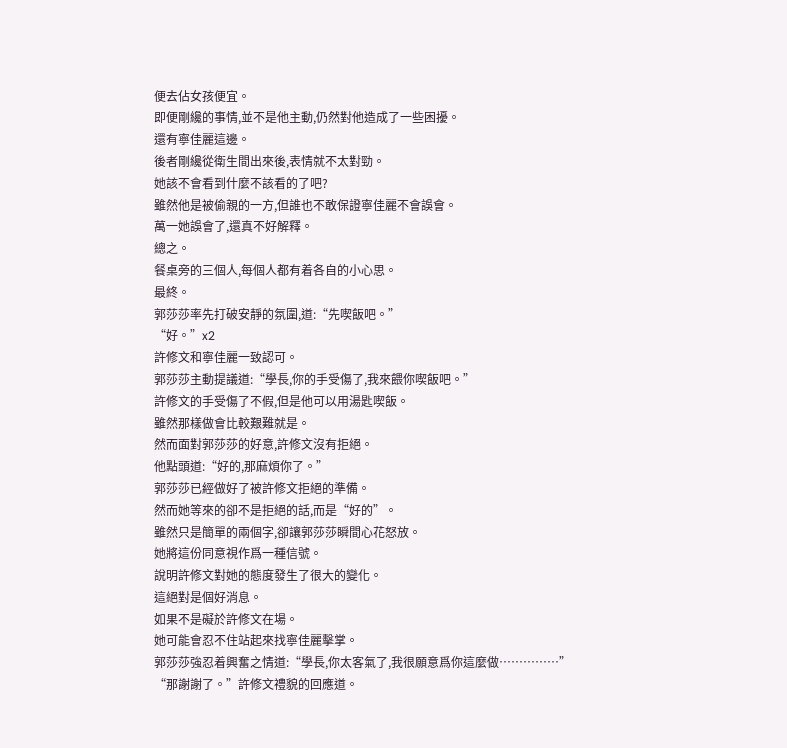便去佔女孩便宜。
即便剛纔的事情,並不是他主動,仍然對他造成了一些困擾。
還有寧佳麗這邊。
後者剛纔從衛生間出來後,表情就不太對勁。
她該不會看到什麼不該看的了吧?
雖然他是被偷親的一方,但誰也不敢保證寧佳麗不會誤會。
萬一她誤會了,還真不好解釋。
總之。
餐桌旁的三個人,每個人都有着各自的小心思。
最終。
郭莎莎率先打破安靜的氛圍,道:“先喫飯吧。”
“好。”x2
許修文和寧佳麗一致認可。
郭莎莎主動提議道:“學長,你的手受傷了,我來餵你喫飯吧。”
許修文的手受傷了不假,但是他可以用湯匙喫飯。
雖然那樣做會比較艱難就是。
然而面對郭莎莎的好意,許修文沒有拒絕。
他點頭道:“好的,那麻煩你了。”
郭莎莎已經做好了被許修文拒絕的準備。
然而她等來的卻不是拒絕的話,而是“好的”。
雖然只是簡單的兩個字,卻讓郭莎莎瞬間心花怒放。
她將這份同意視作爲一種信號。
說明許修文對她的態度發生了很大的變化。
這絕對是個好消息。
如果不是礙於許修文在場。
她可能會忍不住站起來找寧佳麗擊掌。
郭莎莎強忍着興奮之情道:“學長,你太客氣了,我很願意爲你這麼做……………”
“那謝謝了。”許修文禮貌的回應道。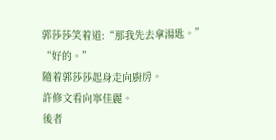郭莎莎笑着道:“那我先去拿湯匙。”
“好的。”
隨着郭莎莎起身走向廚房。
許修文看向寧佳麗。
後者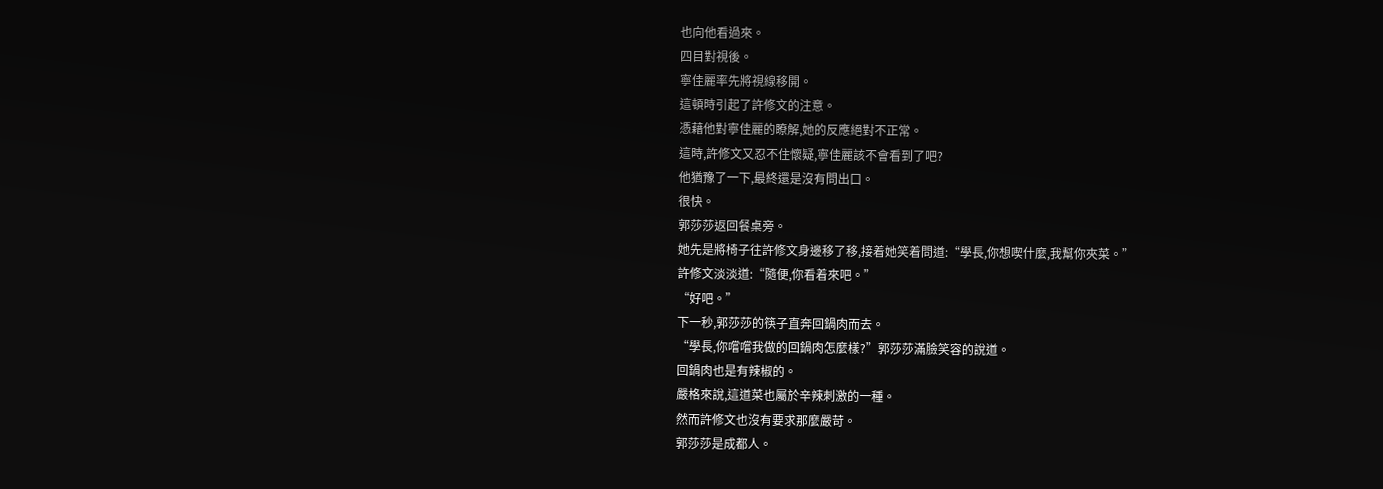也向他看過來。
四目對視後。
寧佳麗率先將視線移開。
這頓時引起了許修文的注意。
憑藉他對寧佳麗的瞭解,她的反應絕對不正常。
這時,許修文又忍不住懷疑,寧佳麗該不會看到了吧?
他猶豫了一下,最終還是沒有問出口。
很快。
郭莎莎返回餐桌旁。
她先是將椅子往許修文身邊移了移,接着她笑着問道:“學長,你想喫什麼,我幫你夾菜。”
許修文淡淡道:“隨便,你看着來吧。”
“好吧。”
下一秒,郭莎莎的筷子直奔回鍋肉而去。
“學長,你嚐嚐我做的回鍋肉怎麼樣?”郭莎莎滿臉笑容的說道。
回鍋肉也是有辣椒的。
嚴格來說,這道菜也屬於辛辣刺激的一種。
然而許修文也沒有要求那麼嚴苛。
郭莎莎是成都人。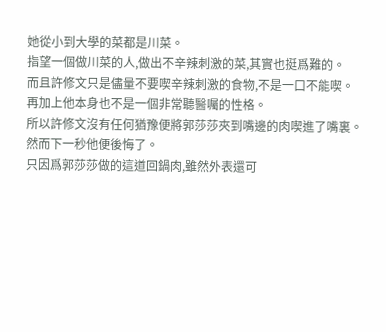她從小到大學的菜都是川菜。
指望一個做川菜的人,做出不辛辣刺激的菜,其實也挺爲難的。
而且許修文只是儘量不要喫辛辣刺激的食物,不是一口不能喫。
再加上他本身也不是一個非常聽醫囑的性格。
所以許修文沒有任何猶豫便將郭莎莎夾到嘴邊的肉喫進了嘴裏。
然而下一秒他便後悔了。
只因爲郭莎莎做的這道回鍋肉,雖然外表還可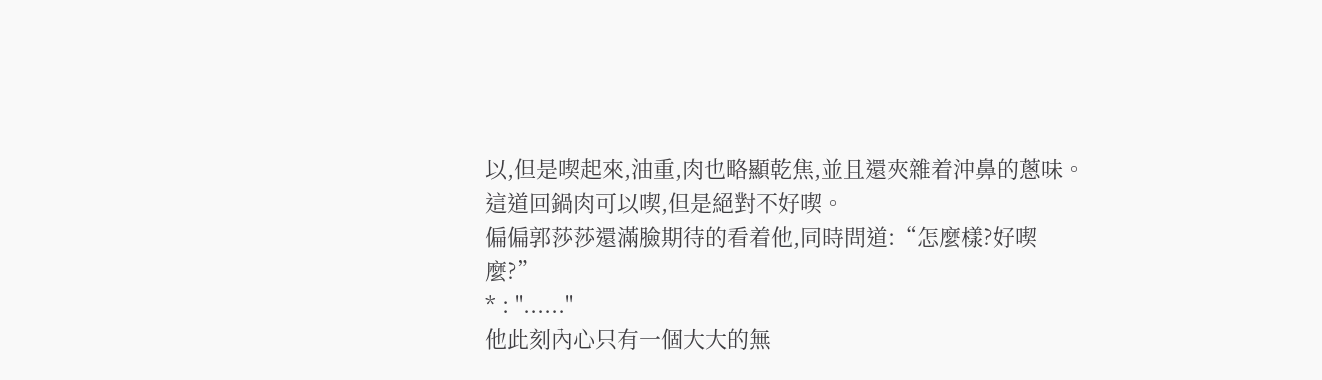以,但是喫起來,油重,肉也略顯乾焦,並且還夾雜着沖鼻的蔥味。
這道回鍋肉可以喫,但是絕對不好喫。
偏偏郭莎莎還滿臉期待的看着他,同時問道:“怎麼樣?好喫麼?”
* : "......"
他此刻內心只有一個大大的無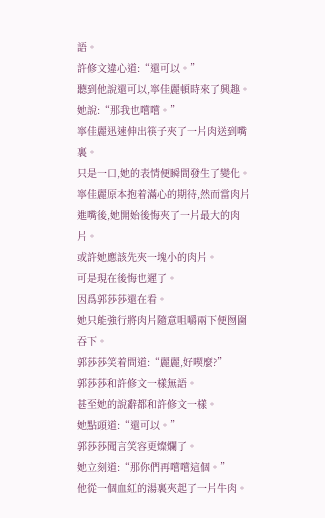語。
許修文違心道:“還可以。”
聽到他說還可以,寧佳麗頓時來了興趣。
她說:“那我也嚐嚐。”
寧佳麗迅速伸出筷子夾了一片肉送到嘴裏。
只是一口,她的表情便瞬間發生了變化。
寧佳麗原本抱着滿心的期待,然而當肉片進嘴後,她開始後悔夾了一片最大的肉片。
或許她應該先夾一塊小的肉片。
可是現在後悔也遲了。
因爲郭莎莎還在看。
她只能強行將肉片隨意咀嚼兩下便囫圇吞下。
郭莎莎笑着問道:“麗麗,好喫麼?”
郭莎莎和許修文一樣無語。
甚至她的說辭都和許修文一樣。
她點頭道:“還可以。”
郭莎莎聞言笑容更燦爛了。
她立刻道:“那你們再嚐嚐這個。”
他從一個血紅的湯裏夾起了一片牛肉。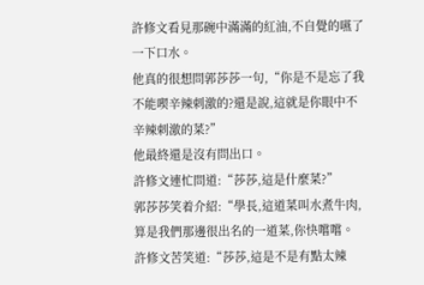許修文看見那碗中滿滿的紅油,不自覺的嚥了一下口水。
他真的很想問郭莎莎一句,“你是不是忘了我不能喫辛辣刺激的?還是說,這就是你眼中不辛辣刺激的菜?”
他最終還是沒有問出口。
許修文連忙問道:“莎莎,這是什麼菜?”
郭莎莎笑着介紹:“學長,這道菜叫水煮牛肉,算是我們那邊很出名的一道菜,你快嚐嚐。
許修文苦笑道:“莎莎,這是不是有點太辣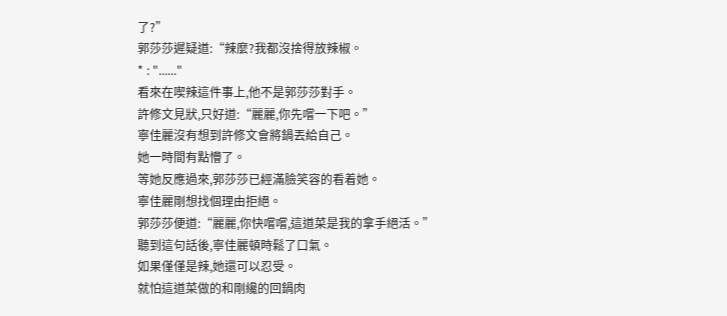了?”
郭莎莎遲疑道:“辣麼?我都沒捨得放辣椒。
* : "......"
看來在喫辣這件事上,他不是郭莎莎對手。
許修文見狀,只好道:“麗麗,你先嚐一下吧。”
寧佳麗沒有想到許修文會將鍋丟給自己。
她一時間有點懵了。
等她反應過來,郭莎莎已經滿臉笑容的看着她。
寧佳麗剛想找個理由拒絕。
郭莎莎便道:“麗麗,你快嚐嚐,這道菜是我的拿手絕活。”
聽到這句話後,寧佳麗頓時鬆了口氣。
如果僅僅是辣,她還可以忍受。
就怕這道菜做的和剛纔的回鍋肉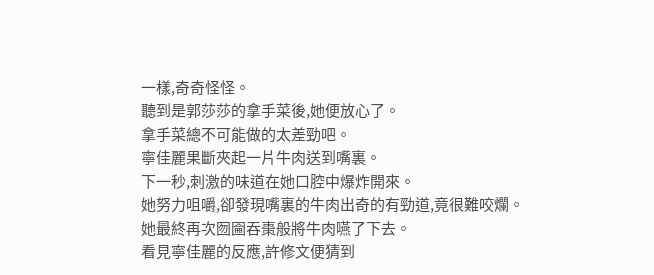一樣,奇奇怪怪。
聽到是郭莎莎的拿手菜後,她便放心了。
拿手菜總不可能做的太差勁吧。
寧佳麗果斷夾起一片牛肉送到嘴裏。
下一秒,刺激的味道在她口腔中爆炸開來。
她努力咀嚼,卻發現嘴裏的牛肉出奇的有勁道,竟很難咬爛。
她最終再次囫圇吞棗般將牛肉嚥了下去。
看見寧佳麗的反應,許修文便猜到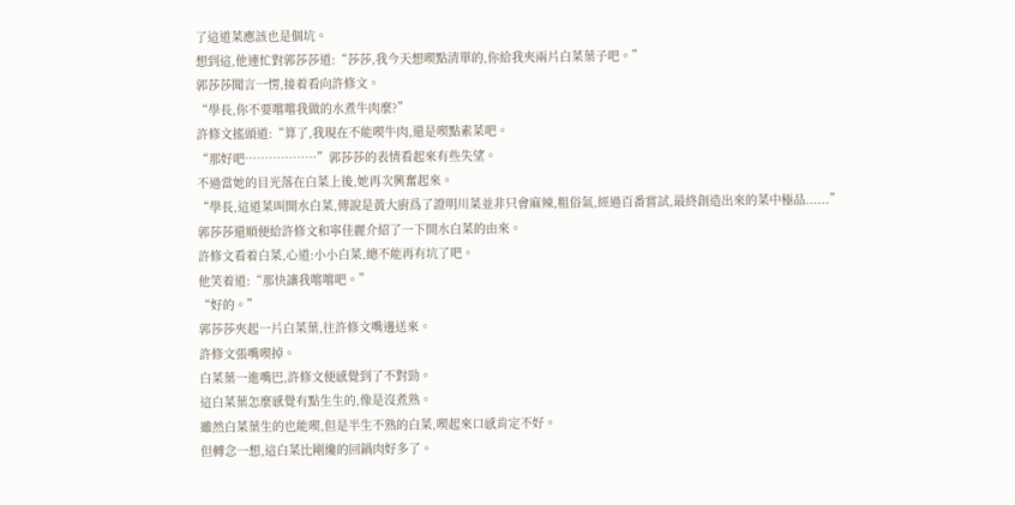了這道菜應該也是個坑。
想到這,他連忙對郭莎莎道:“莎莎,我今天想喫點清單的,你給我夾兩片白菜葉子吧。”
郭莎莎聞言一愣,接着看向許修文。
“學長,你不要嚐嚐我做的水煮牛肉麼?”
許修文搖頭道:“算了,我現在不能喫牛肉,還是喫點素菜吧。
“那好吧………………”郭莎莎的表情看起來有些失望。
不過當她的目光落在白菜上後,她再次興奮起來。
“學長,這道菜叫開水白菜,傳說是黃大廚爲了證明川菜並非只會麻辣,粗俗氣,經過百番嘗試,最終創造出來的菜中極品......”
郭莎莎還順便給許修文和寧佳麗介紹了一下開水白菜的由來。
許修文看着白菜,心道:小小白菜,總不能再有坑了吧。
他笑着道:“那快讓我嚐嚐吧。”
“好的。”
郭莎莎夾起一片白菜葉,往許修文嘴邊送來。
許修文張嘴喫掉。
白菜葉一進嘴巴,許修文便感覺到了不對勁。
這白菜葉怎麼感覺有點生生的,像是沒煮熟。
雖然白菜葉生的也能喫,但是半生不熟的白菜,喫起來口感肯定不好。
但轉念一想,這白菜比剛纔的回鍋肉好多了。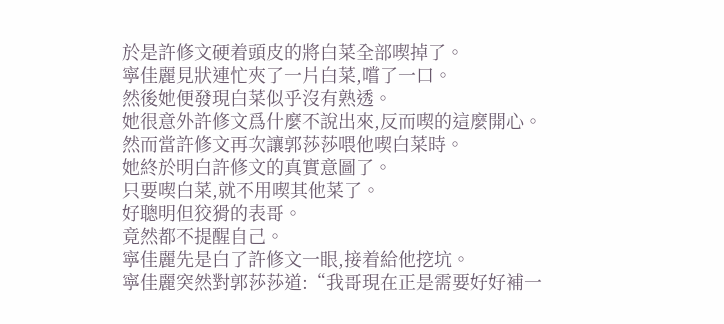於是許修文硬着頭皮的將白菜全部喫掉了。
寧佳麗見狀連忙夾了一片白菜,嚐了一口。
然後她便發現白菜似乎沒有熟透。
她很意外許修文爲什麼不說出來,反而喫的這麼開心。
然而當許修文再次讓郭莎莎喂他喫白菜時。
她終於明白許修文的真實意圖了。
只要喫白菜,就不用喫其他菜了。
好聰明但狡猾的表哥。
竟然都不提醒自己。
寧佳麗先是白了許修文一眼,接着給他挖坑。
寧佳麗突然對郭莎莎道:“我哥現在正是需要好好補一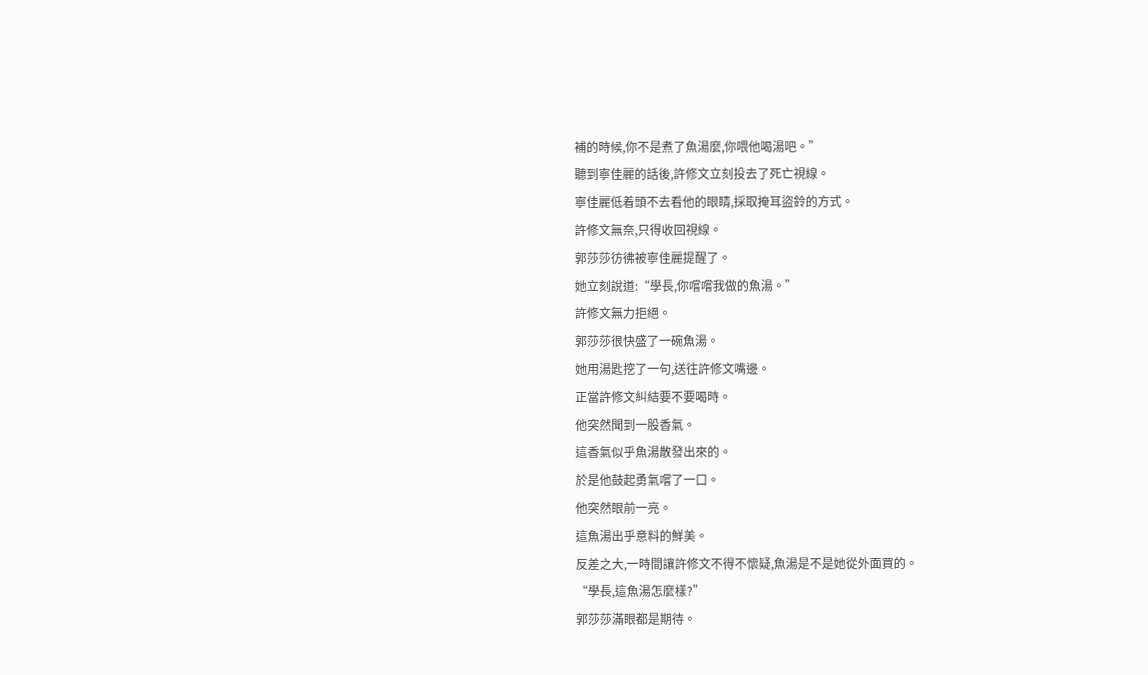補的時候,你不是煮了魚湯麼,你喂他喝湯吧。”
聽到寧佳麗的話後,許修文立刻投去了死亡視線。
寧佳麗低着頭不去看他的眼睛,採取掩耳盜鈴的方式。
許修文無奈,只得收回視線。
郭莎莎彷彿被寧佳麗提醒了。
她立刻說道:“學長,你嚐嚐我做的魚湯。”
許修文無力拒絕。
郭莎莎很快盛了一碗魚湯。
她用湯匙挖了一句,送往許修文嘴邊。
正當許修文糾結要不要喝時。
他突然聞到一股香氣。
這香氣似乎魚湯散發出來的。
於是他鼓起勇氣嚐了一口。
他突然眼前一亮。
這魚湯出乎意料的鮮美。
反差之大,一時間讓許修文不得不懷疑,魚湯是不是她從外面買的。
“學長,這魚湯怎麼樣?”
郭莎莎滿眼都是期待。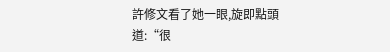許修文看了她一眼,旋即點頭道:“很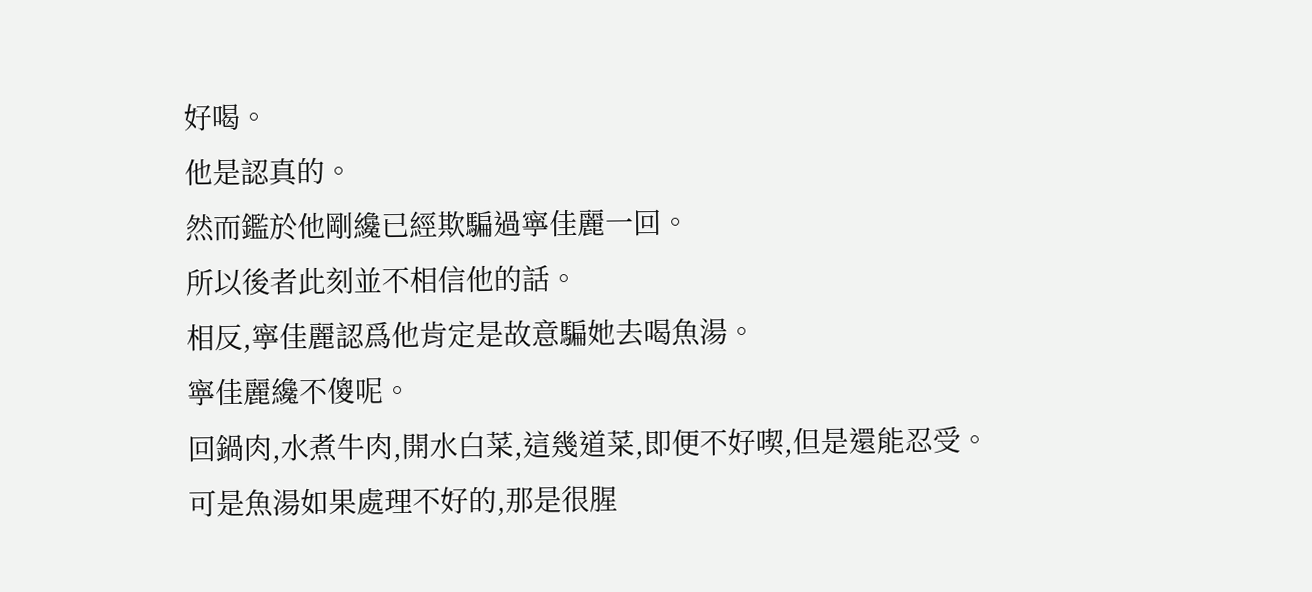好喝。
他是認真的。
然而鑑於他剛纔已經欺騙過寧佳麗一回。
所以後者此刻並不相信他的話。
相反,寧佳麗認爲他肯定是故意騙她去喝魚湯。
寧佳麗纔不傻呢。
回鍋肉,水煮牛肉,開水白菜,這幾道菜,即便不好喫,但是還能忍受。
可是魚湯如果處理不好的,那是很腥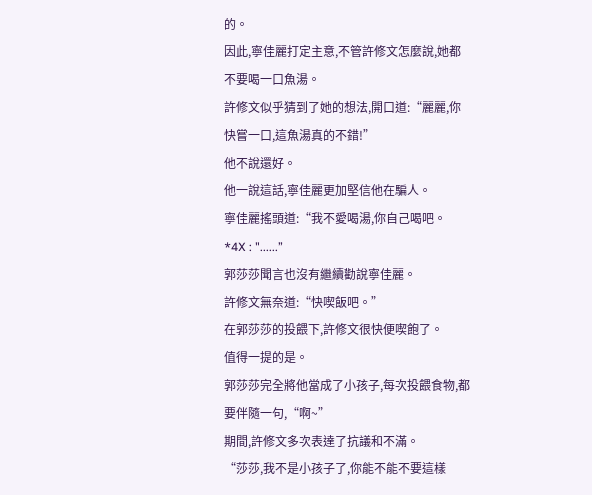的。
因此,寧佳麗打定主意,不管許修文怎麼說,她都不要喝一口魚湯。
許修文似乎猜到了她的想法,開口道:“麗麗,你快嘗一口,這魚湯真的不錯!”
他不說還好。
他一說這話,寧佳麗更加堅信他在騙人。
寧佳麗搖頭道:“我不愛喝湯,你自己喝吧。
*4X : "......”
郭莎莎聞言也沒有繼續勸說寧佳麗。
許修文無奈道:“快喫飯吧。”
在郭莎莎的投餵下,許修文很快便喫飽了。
值得一提的是。
郭莎莎完全將他當成了小孩子,每次投餵食物,都要伴隨一句,“啊~”
期間,許修文多次表達了抗議和不滿。
“莎莎,我不是小孩子了,你能不能不要這樣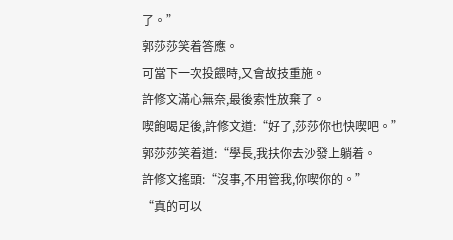了。”
郭莎莎笑着答應。
可當下一次投餵時,又會故技重施。
許修文滿心無奈,最後索性放棄了。
喫飽喝足後,許修文道:“好了,莎莎你也快喫吧。”
郭莎莎笑着道:“學長,我扶你去沙發上躺着。
許修文搖頭:“沒事,不用管我,你喫你的。”
“真的可以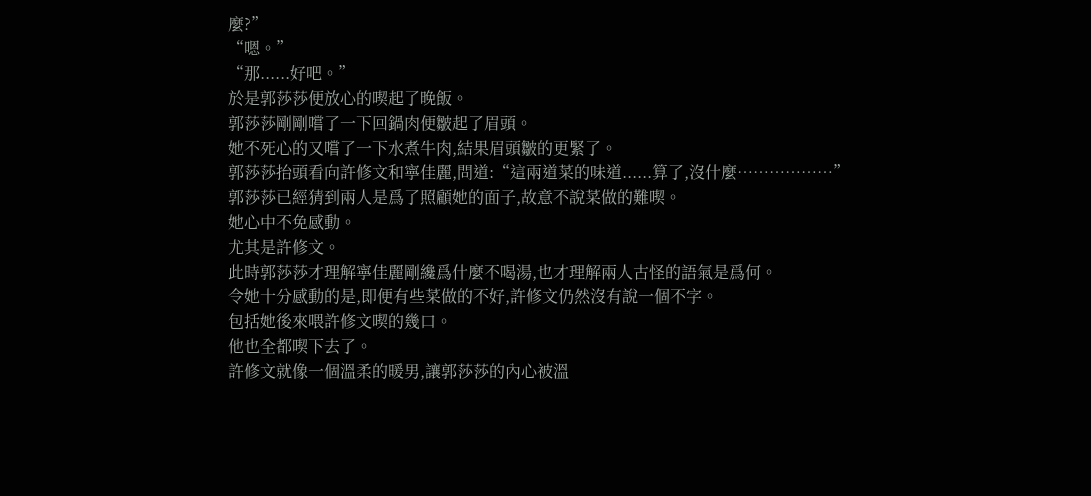麼?”
“嗯。”
“那......好吧。”
於是郭莎莎便放心的喫起了晚飯。
郭莎莎剛剛嚐了一下回鍋肉便皺起了眉頭。
她不死心的又嚐了一下水煮牛肉,結果眉頭皺的更緊了。
郭莎莎抬頭看向許修文和寧佳麗,問道:“這兩道菜的味道......算了,沒什麼………………”
郭莎莎已經猜到兩人是爲了照顧她的面子,故意不說菜做的難喫。
她心中不免感動。
尤其是許修文。
此時郭莎莎才理解寧佳麗剛纔爲什麼不喝湯,也才理解兩人古怪的語氣是爲何。
令她十分感動的是,即便有些菜做的不好,許修文仍然沒有說一個不字。
包括她後來喂許修文喫的幾口。
他也全都喫下去了。
許修文就像一個溫柔的暖男,讓郭莎莎的內心被溫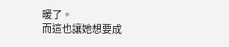暖了。
而這也讓她想要成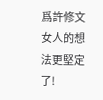爲許修文女人的想法更堅定了!